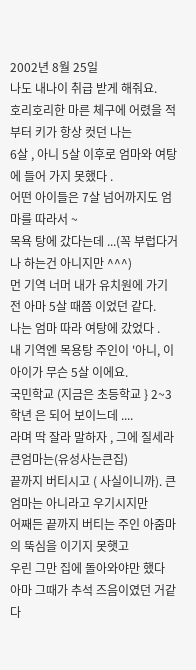2002년 8월 25일
나도 내나이 취급 받게 해줘요.
호리호리한 마른 체구에 어렸을 적부터 키가 항상 컷던 나는
6살 , 아니 5살 이후로 엄마와 여탕에 들어 가지 못했다 .
어떤 아이들은 7살 넘어까지도 엄마를 따라서 ~
목욕 탕에 갔다는데 ...(꼭 부럽다거나 하는건 아니지만 ^^^)
먼 기역 너머 내가 유치원에 가기 전 아마 5살 때쯤 이었던 같다.
나는 엄마 따라 여탕에 갔었다 .
내 기역엔 목용탕 주인이 '아니, 이 아이가 무슨 5살 이에요.
국민학교 (지금은 초등학교 } 2~3 학년 은 되어 보이느데 ....
라며 딱 잘라 말하자 , 그에 질세라 큰엄마는(유성사는큰집)
끝까지 버티시고 ( 사실이니까). 큰 엄마는 아니라고 우기시지만
어째든 끝까지 버티는 주인 아줌마의 뚝심을 이기지 못햇고
우린 그만 집에 돌아와야만 했다
아마 그때가 추석 즈음이였던 거같다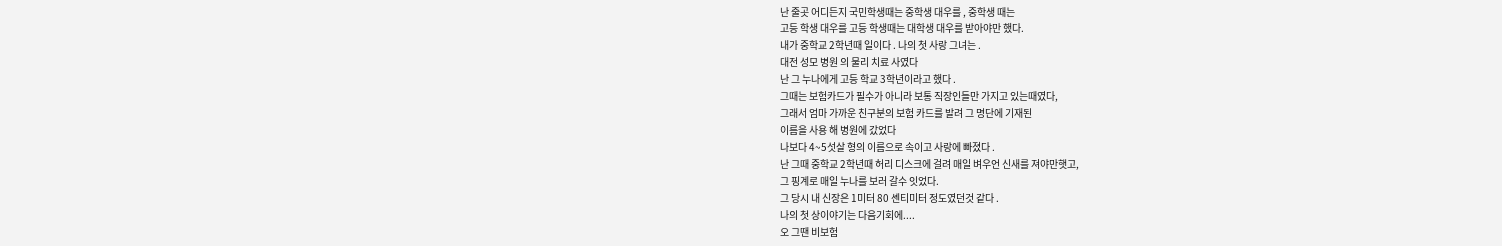난 줄곳 어디든지 국민학생때는 중학생 대우를 , 중학생 때는
고등 학생 대우를 고등 학생때는 대학생 대우를 받아야만 했다.
내가 중학교 2학년때 일이다 . 나의 첫 사랑 그녀는 .
대전 성모 병원 의 물리 치료 사였다
난 그 누나에게 고등 학교 3학년이라고 했다 .
그때는 보험카드가 필수가 아니라 보통 직장인들만 가지고 있는때였다,
그래서 엄마 가까운 친구분의 보험 카드를 발려 그 명단에 기재된
이름을 사용 해 병원에 갔었다
나보다 4~5섯살 형의 이름으로 속이고 사랑에 빠졌다 .
난 그때 중학교 2학년때 허리 디스크에 걸려 매일 벼우언 신새를 져야만햇고,
그 핑계로 매일 누나를 보러 갈수 잇었다.
그 당시 내 신장은 1미터 80 셴티미터 정도였던것 같다 .
나의 첫 상이야기는 다음기회에....
오 그땐 비보험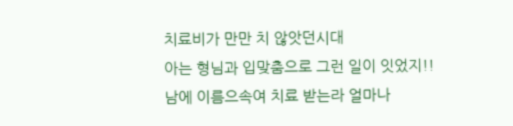치료비가 만만 치 않앗던시대
아는 형님과 입맞춤으로 그런 일이 잇었지!!
남에 이름으속여 치료 받는라 얼마나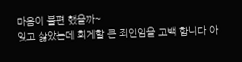마음이 불편 했을까~
잊고 삻았는데 회게할 큰 죄인임을 고백 함니다 아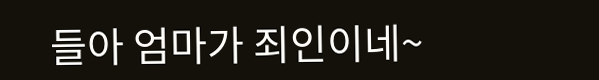들아 엄마가 죄인이네~